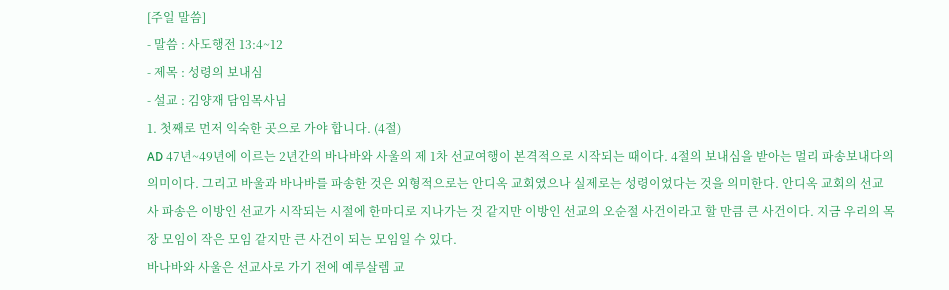[주일 말씀]
- 말씀 : 사도행전 13:4~12
- 제목 : 성령의 보내심
- 설교 : 김양재 담임목사님
1. 첫째로 먼저 익숙한 곳으로 가야 합니다. (4절)
AD 47년~49년에 이르는 2년간의 바나바와 사울의 제 1차 선교여행이 본격적으로 시작되는 때이다. 4절의 보내심을 받아는 멀리 파송보내다의 의미이다. 그리고 바울과 바나바를 파송한 것은 외형적으로는 안디옥 교회였으나 실제로는 성령이었다는 것을 의미한다. 안디옥 교회의 선교사 파송은 이방인 선교가 시작되는 시절에 한마디로 지나가는 것 같지만 이방인 선교의 오순절 사건이라고 할 만큼 큰 사건이다. 지금 우리의 목장 모임이 작은 모임 같지만 큰 사건이 되는 모임일 수 있다.
바나바와 사울은 선교사로 가기 전에 예루살렘 교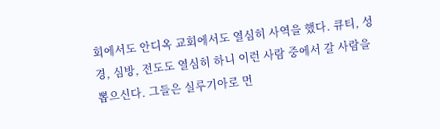회에서도 안디옥 교회에서도 열심히 사역을 했다. 큐티, 성경, 심방, 전도도 열심히 하니 이런 사람 중에서 갈 사람을 뽑으신다. 그들은 실루기아로 먼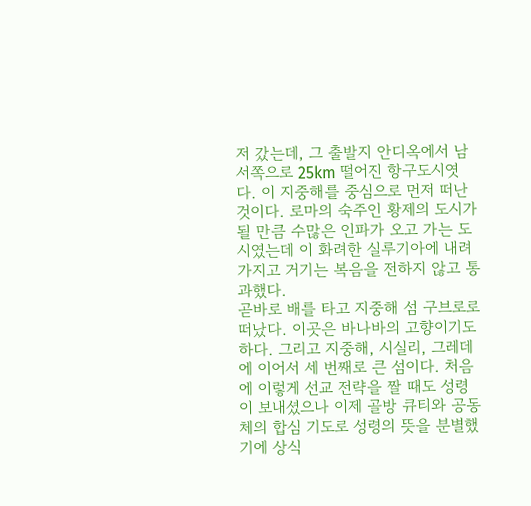저 갔는데, 그 출발지 안디옥에서 남서쪽으로 25km 떨어진 항구도시엿다. 이 지중해를 중심으로 먼저 떠난 것이다. 로마의 숙주인 황제의 도시가 될 만큼 수많은 인파가 오고 가는 도시였는데 이 화려한 실루기아에 내려가지고 거기는 복음을 전하지 않고 통과했다.
곧바로 배를 타고 지중해 섬 구브로로 떠났다. 이곳은 바나바의 고향이기도 하다. 그리고 지중해, 시실리, 그레데에 이어서 세 번째로 큰 섬이다. 처음에 이렇게 선교 전략을 짤 때도 성령이 보내셨으나 이제 골방 큐티와 공동체의 합심 기도로 성령의 뜻을 분별했기에 상식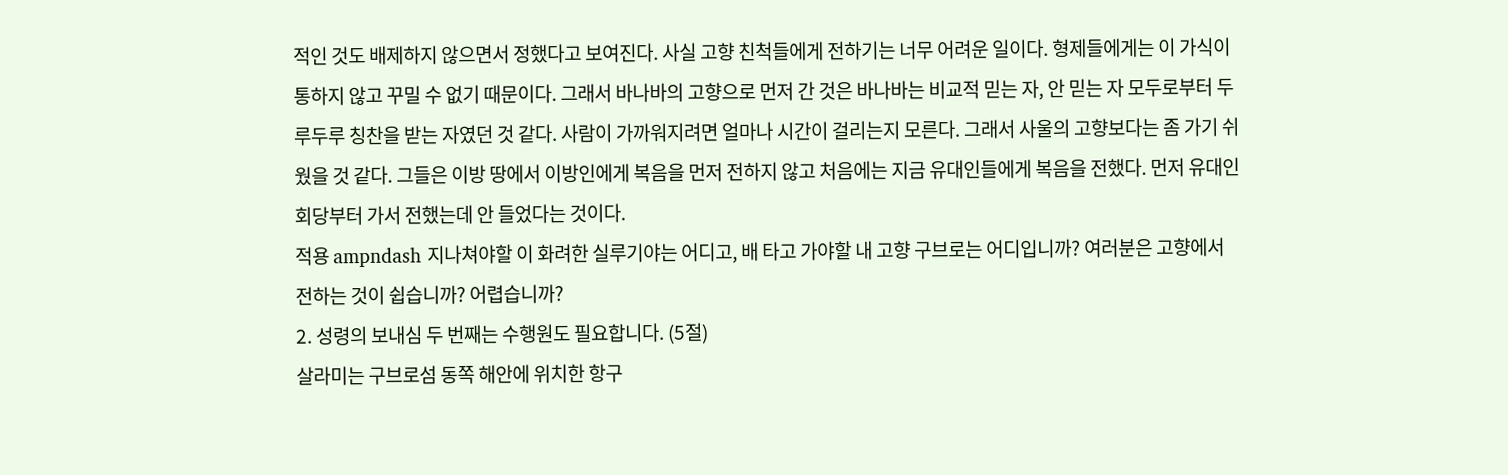적인 것도 배제하지 않으면서 정했다고 보여진다. 사실 고향 친척들에게 전하기는 너무 어려운 일이다. 형제들에게는 이 가식이 통하지 않고 꾸밀 수 없기 때문이다. 그래서 바나바의 고향으로 먼저 간 것은 바나바는 비교적 믿는 자, 안 믿는 자 모두로부터 두루두루 칭찬을 받는 자였던 것 같다. 사람이 가까워지려면 얼마나 시간이 걸리는지 모른다. 그래서 사울의 고향보다는 좀 가기 쉬웠을 것 같다. 그들은 이방 땅에서 이방인에게 복음을 먼저 전하지 않고 처음에는 지금 유대인들에게 복음을 전했다. 먼저 유대인 회당부터 가서 전했는데 안 들었다는 것이다.
적용 ampndash 지나쳐야할 이 화려한 실루기야는 어디고, 배 타고 가야할 내 고향 구브로는 어디입니까? 여러분은 고향에서 전하는 것이 쉽습니까? 어렵습니까?
2. 성령의 보내심 두 번째는 수행원도 필요합니다. (5절)
살라미는 구브로섬 동쪽 해안에 위치한 항구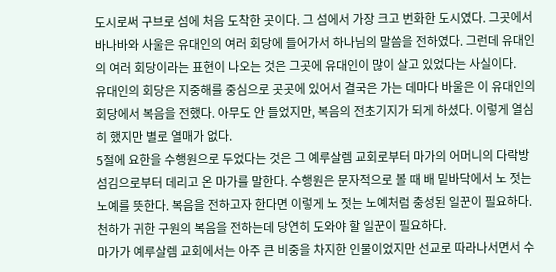도시로써 구브로 섬에 처음 도착한 곳이다. 그 섬에서 가장 크고 번화한 도시였다. 그곳에서 바나바와 사울은 유대인의 여러 회당에 들어가서 하나님의 말씀을 전하였다. 그런데 유대인의 여러 회당이라는 표현이 나오는 것은 그곳에 유대인이 많이 살고 있었다는 사실이다.
유대인의 회당은 지중해를 중심으로 곳곳에 있어서 결국은 가는 데마다 바울은 이 유대인의 회당에서 복음을 전했다. 아무도 안 들었지만, 복음의 전초기지가 되게 하셨다. 이렇게 열심히 했지만 별로 열매가 없다.
5절에 요한을 수행원으로 두었다는 것은 그 예루살렘 교회로부터 마가의 어머니의 다락방 섬김으로부터 데리고 온 마가를 말한다. 수행원은 문자적으로 볼 때 배 밑바닥에서 노 젓는 노예를 뜻한다. 복음을 전하고자 한다면 이렇게 노 젓는 노예처럼 충성된 일꾼이 필요하다. 천하가 귀한 구원의 복음을 전하는데 당연히 도와야 할 일꾼이 필요하다.
마가가 예루살렘 교회에서는 아주 큰 비중을 차지한 인물이었지만 선교로 따라나서면서 수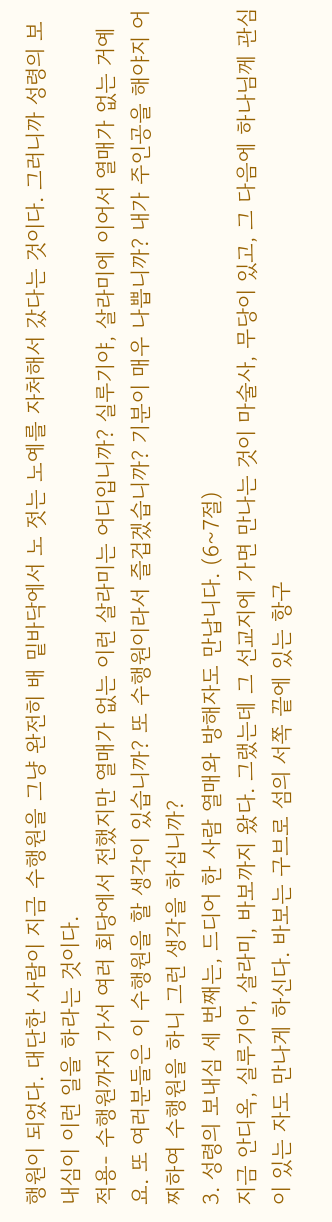행원이 되었다. 대단한 사람이 지금 수행원을 그냥 완전히 배 밑바닥에서 노 젓는 노예를 자처해서 갔다는 것이다. 그러니까 성령의 보내심이 이런 일을 하라는 것이다.
적용- 수행원까지 가서 여러 회당에서 전했지만 열매가 없는 이런 살라미는 어디입니까? 실루기야, 살라미에 이어서 열매가 없는 거예요. 또 여러분들은 이 수행원을 할 생각이 있습니까? 또 수행원이라서 즐겁겠습니까? 기분이 매우 나쁩니까? 내가 주인공을 해야지 어찌하여 수행원을 하니 그런 생각을 하십니까?
3. 성령의 보내심 세 번째는, 드디어 한 사람 열매와 방해자도 만납니다. (6~7절)
지금 안디옥, 실루기아, 살라미, 바보까지 왔다. 그랬는데 그 선교지에 가면 만나는 것이 마술사, 무당이 있고, 그 다음에 하나님께 관심이 있는 자도 만나게 하신다. 바보는 구브로 섬의 서쪽 끝에 있는 항구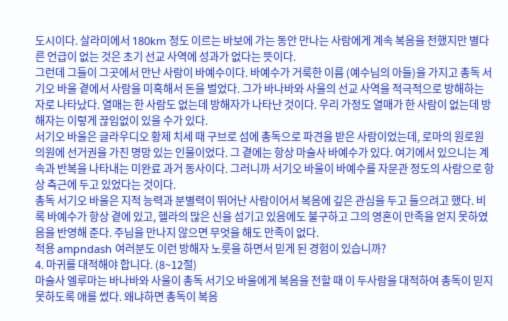도시이다. 살라미에서 180km 정도 이르는 바보에 가는 동안 만나는 사람에게 계속 복음을 전했지만 별다른 언급이 없는 것은 초기 선교 사역에 성과가 없다는 뜻이다.
그런데 그들이 그곳에서 만난 사람이 바예수이다. 바예수가 거룩한 이름 (예수님의 아들)을 가지고 총독 서기오 바울 곁에서 사람을 미혹해서 돈을 벌었다. 그가 바나바와 사울의 선교 사역을 적극적으로 방해하는 자로 나타났다. 열매는 한 사람도 없는데 방해자가 나타난 것이다. 우리 가정도 열매가 한 사람이 없는데 방해자는 이렇게 끊임없이 있을 수가 있다.
서기오 바울은 글라우디오 황제 치세 때 구브로 섬에 총독으로 파견을 받은 사람이었는데, 로마의 원로원 의원에 선거권을 가진 명망 있는 인물이었다. 그 곁에는 항상 마술사 바예수가 있다. 여기에서 있으니는 계속과 반복을 나타내는 미완료 과거 동사이다. 그러니까 서기오 바울이 바예수를 자문관 정도의 사람으로 항상 측근에 두고 있었다는 것이다.
총독 서기오 바울은 지적 능력과 분별력이 뛰어난 사람이어서 복음에 깊은 관심을 두고 들으려고 했다. 비록 바예수가 항상 곁에 있고, 헬라의 많은 신을 섬기고 있음에도 불구하고 그의 영혼이 만족을 얻지 못하였음을 반영해 준다. 주님을 만나지 않으면 무엇을 해도 만족이 없다.
적용 ampndash 여러분도 이런 방해자 노릇을 하면서 믿게 된 경험이 있습니까?
4. 마귀를 대적해야 합니다. (8~12절)
마술사 엘루마는 바나바와 사울이 총독 서기오 바울에게 복음을 전할 때 이 두사람을 대적하여 총독이 믿지 못하도록 애를 썼다. 왜냐하면 총독이 복음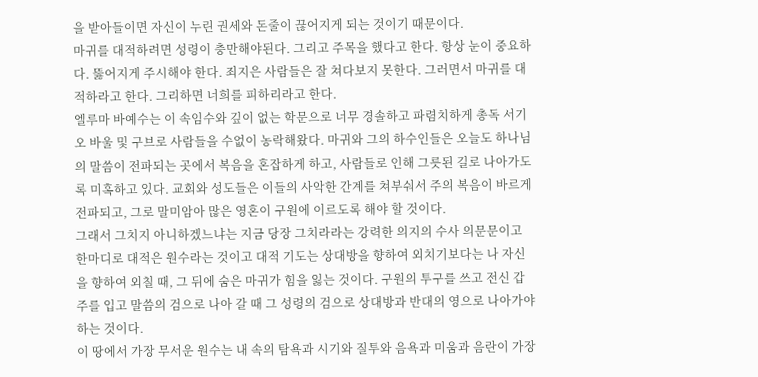을 받아들이면 자신이 누린 권세와 돈줄이 끊어지게 되는 것이기 때문이다.
마귀를 대적하려면 성령이 충만해야된다. 그리고 주목을 했다고 한다. 항상 눈이 중요하다. 뚫어지게 주시해야 한다. 죄지은 사람들은 잘 쳐다보지 못한다. 그러면서 마귀를 대적하라고 한다. 그리하면 너희를 피하리라고 한다.
엘루마 바예수는 이 속임수와 깊이 없는 학문으로 너무 경솔하고 파렴치하게 총독 서기오 바울 및 구브로 사람들을 수없이 농락해왔다. 마귀와 그의 하수인들은 오늘도 하나님의 말씀이 전파되는 곳에서 복음을 혼잡하게 하고, 사람들로 인해 그릇된 길로 나아가도록 미혹하고 있다. 교회와 성도들은 이들의 사악한 간계를 쳐부숴서 주의 복음이 바르게 전파되고, 그로 말미암아 많은 영혼이 구원에 이르도록 해야 할 것이다.
그래서 그치지 아니하겠느냐는 지금 당장 그치라라는 강력한 의지의 수사 의문문이고 한마디로 대적은 원수라는 것이고 대적 기도는 상대방을 향하여 외치기보다는 나 자신을 향하여 외칠 때, 그 뒤에 숨은 마귀가 힘을 잃는 것이다. 구원의 투구를 쓰고 전신 갑주를 입고 말씀의 검으로 나아 갈 때 그 성령의 검으로 상대방과 반대의 영으로 나아가야 하는 것이다.
이 땅에서 가장 무서운 원수는 내 속의 탐욕과 시기와 질투와 음욕과 미움과 음란이 가장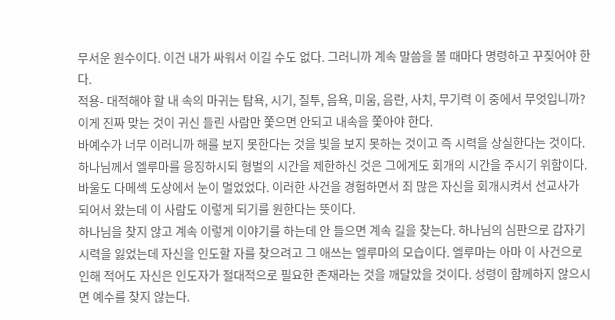무서운 원수이다. 이건 내가 싸워서 이길 수도 없다. 그러니까 계속 말씀을 볼 때마다 명령하고 꾸짖어야 한다.
적용- 대적해야 할 내 속의 마귀는 탐욕, 시기, 질투, 음욕, 미움, 음란, 사치, 무기력 이 중에서 무엇입니까? 이게 진짜 맞는 것이 귀신 들린 사람만 쫓으면 안되고 내속을 쫓아야 한다.
바예수가 너무 이러니까 해를 보지 못한다는 것을 빛을 보지 못하는 것이고 즉 시력을 상실한다는 것이다. 하나님께서 엘루마를 응징하시되 형벌의 시간을 제한하신 것은 그에게도 회개의 시간을 주시기 위함이다. 바울도 다메섹 도상에서 눈이 멀었었다. 이러한 사건을 경험하면서 죄 많은 자신을 회개시켜서 선교사가 되어서 왔는데 이 사람도 이렇게 되기를 원한다는 뜻이다.
하나님을 찾지 않고 계속 이렇게 이야기를 하는데 안 들으면 계속 길을 찾는다. 하나님의 심판으로 갑자기 시력을 잃었는데 자신을 인도할 자를 찾으려고 그 애쓰는 엘루마의 모습이다. 엘루마는 아마 이 사건으로 인해 적어도 자신은 인도자가 절대적으로 필요한 존재라는 것을 깨달았을 것이다. 성령이 함께하지 않으시면 예수를 찾지 않는다.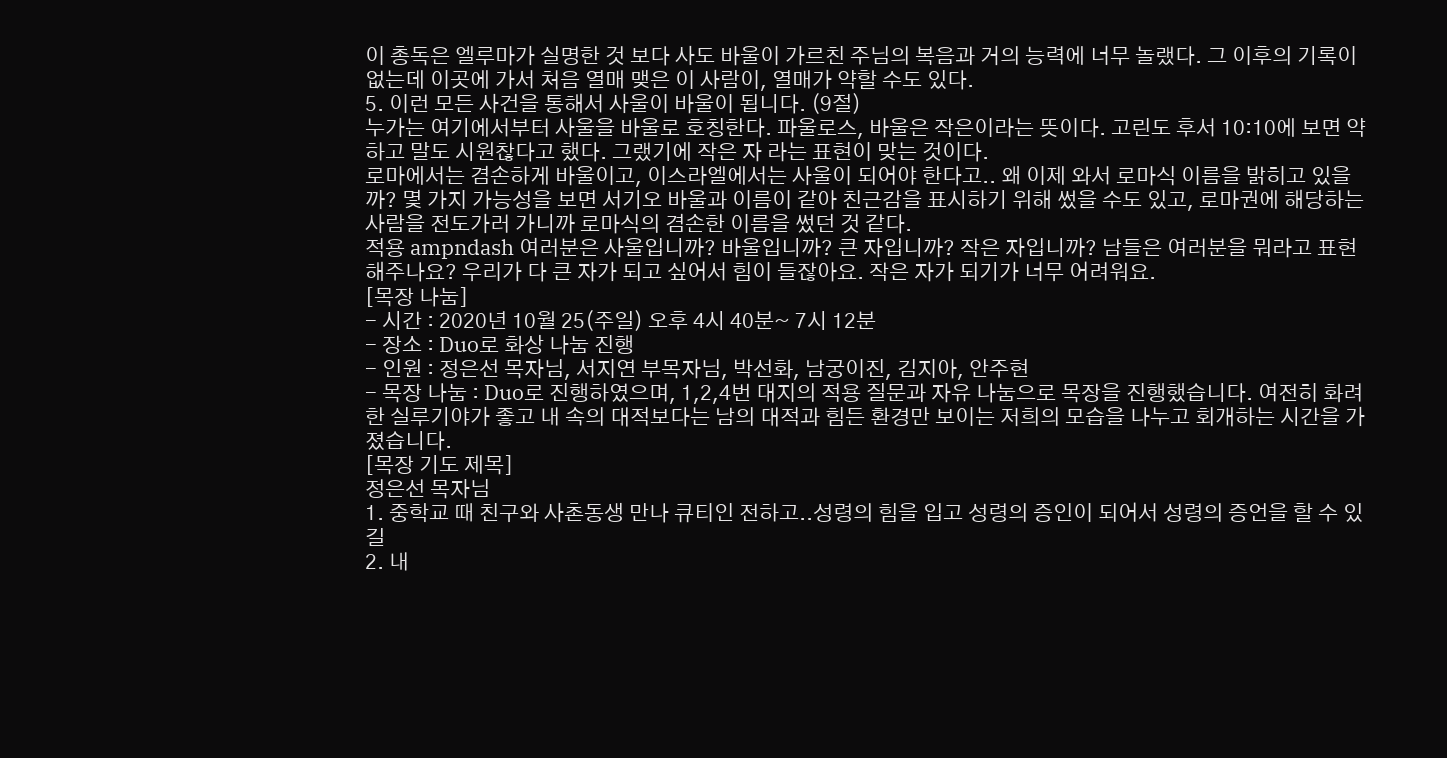이 총독은 엘루마가 실명한 것 보다 사도 바울이 가르친 주님의 복음과 거의 능력에 너무 놀랬다. 그 이후의 기록이 없는데 이곳에 가서 처음 열매 맺은 이 사람이, 열매가 약할 수도 있다.
5. 이런 모든 사건을 통해서 사울이 바울이 됩니다. (9절)
누가는 여기에서부터 사울을 바울로 호칭한다. 파울로스, 바울은 작은이라는 뜻이다. 고린도 후서 10:10에 보면 약하고 말도 시원찮다고 했다. 그랬기에 작은 자 라는 표현이 맞는 것이다.
로마에서는 겸손하게 바울이고, 이스라엘에서는 사울이 되어야 한다고.. 왜 이제 와서 로마식 이름을 밝히고 있을까? 몇 가지 가능성을 보면 서기오 바울과 이름이 같아 친근감을 표시하기 위해 썼을 수도 있고, 로마권에 해당하는 사람을 전도가러 가니까 로마식의 겸손한 이름을 썼던 것 같다.
적용 ampndash 여러분은 사울입니까? 바울입니까? 큰 자입니까? 작은 자입니까? 남들은 여러분을 뭐라고 표현해주나요? 우리가 다 큰 자가 되고 싶어서 힘이 들잖아요. 작은 자가 되기가 너무 어려워요.
[목장 나눔]
- 시간 : 2020년 10월 25(주일) 오후 4시 40분~ 7시 12분
- 장소 : Duo로 화상 나눔 진행
- 인원 : 정은선 목자님, 서지연 부목자님, 박선화, 남궁이진, 김지아, 안주현
- 목장 나눔 : Duo로 진행하였으며, 1,2,4번 대지의 적용 질문과 자유 나눔으로 목장을 진행했습니다. 여전히 화려한 실루기야가 좋고 내 속의 대적보다는 남의 대적과 힘든 환경만 보이는 저희의 모습을 나누고 회개하는 시간을 가졌습니다.
[목장 기도 제목]
정은선 목자님
1. 중학교 때 친구와 사촌동생 만나 큐티인 전하고..성령의 힘을 입고 성령의 증인이 되어서 성령의 증언을 할 수 있길
2. 내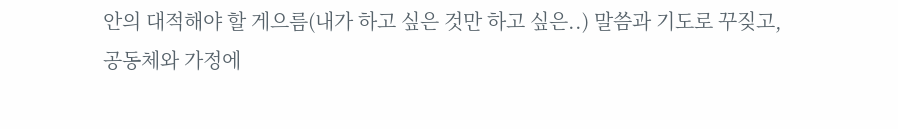안의 대적해야 할 게으름(내가 하고 싶은 것만 하고 싶은..) 말씀과 기도로 꾸짖고,
공동체와 가정에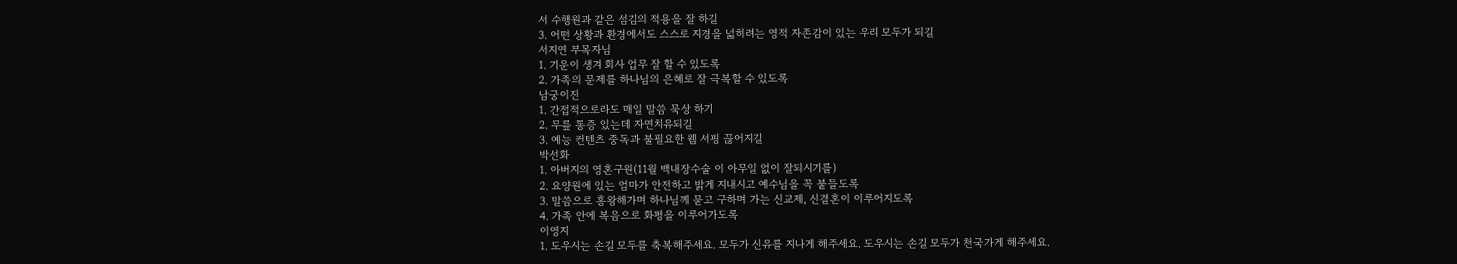서 수행원과 같은 섬김의 적용을 잘 하길
3. 어떤 상황과 환경에서도 스스로 지경을 넓히려는 영적 자존감이 있는 우리 모두가 되길
서지연 부목자님
1. 기운이 생겨 회사 업무 잘 할 수 있도록
2. 가족의 문제를 하나님의 은혜로 잘 극복할 수 있도록
남궁이진
1. 간접적으로라도 매일 말씀 묵상 하기
2. 무릎 통증 있는데 자연치유되길
3. 예능 컨텐츠 중독과 불필요한 웹 서핑 끊어지길
박선화
1. 아버지의 영혼구원(11월 백내장수술 이 아무일 없이 잘되시기를)
2. 요양원에 있는 엄마가 안전하고 밝게 지내시고 예수님을 꼭 붙들도록
3. 말씀으로 흥왕해가며 하나님께 묻고 구하며 가는 신교제, 신결혼이 이루어지도록
4. 가족 안에 복음으로 화평을 이루어가도록
이영지
1. 도우시는 손길 모두를 축복해주세요. 모두가 신유를 지나게 해주세요. 도우시는 손길 모두가 천국가게 해주세요.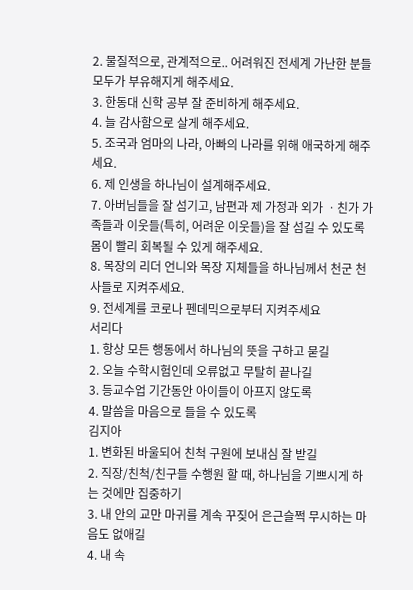2. 물질적으로, 관계적으로.. 어려워진 전세계 가난한 분들 모두가 부유해지게 해주세요.
3. 한동대 신학 공부 잘 준비하게 해주세요.
4. 늘 감사함으로 살게 해주세요.
5. 조국과 엄마의 나라, 아빠의 나라를 위해 애국하게 해주세요.
6. 제 인생을 하나님이 설계해주세요.
7. 아버님들을 잘 섬기고, 남편과 제 가정과 외가 ㆍ친가 가족들과 이웃들(특히, 어려운 이웃들)을 잘 섬길 수 있도록 몸이 빨리 회복될 수 있게 해주세요.
8. 목장의 리더 언니와 목장 지체들을 하나님께서 천군 천사들로 지켜주세요.
9. 전세계를 코로나 펜데믹으로부터 지켜주세요
서리다
1. 항상 모든 행동에서 하나님의 뜻을 구하고 묻길
2. 오늘 수학시험인데 오류없고 무탈히 끝나길
3. 등교수업 기간동안 아이들이 아프지 않도록
4. 말씀을 마음으로 들을 수 있도록
김지아
1. 변화된 바울되어 친척 구원에 보내심 잘 받길
2. 직장/친척/친구들 수행원 할 때, 하나님을 기쁘시게 하는 것에만 집중하기
3. 내 안의 교만 마귀를 계속 꾸짖어 은근슬쩍 무시하는 마음도 없애길
4. 내 속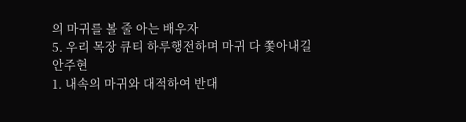의 마귀를 볼 줄 아는 배우자
5. 우리 목장 큐티 하루행전하며 마귀 다 쫓아내길
안주현
1. 내속의 마귀와 대적하여 반대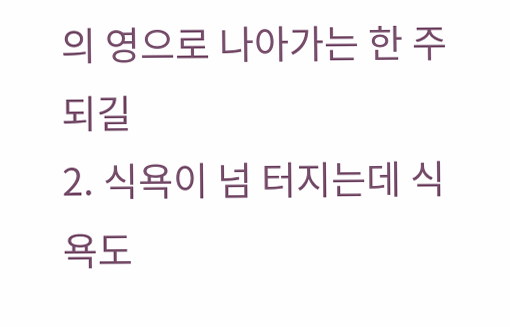의 영으로 나아가는 한 주 되길
2. 식욕이 넘 터지는데 식욕도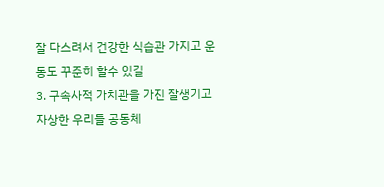잘 다스려서 건강한 식습관 가지고 운동도 꾸준히 할수 있길
3. 구속사적 가치관을 가진 잘생기고 자상한 우리들 공동체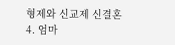형제와 신교제 신결혼
4. 엄마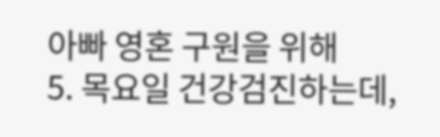아빠 영혼 구원을 위해
5. 목요일 건강검진하는데,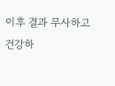이후 결과 무사하고 건강하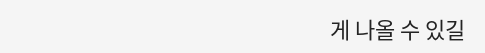게 나올 수 있길